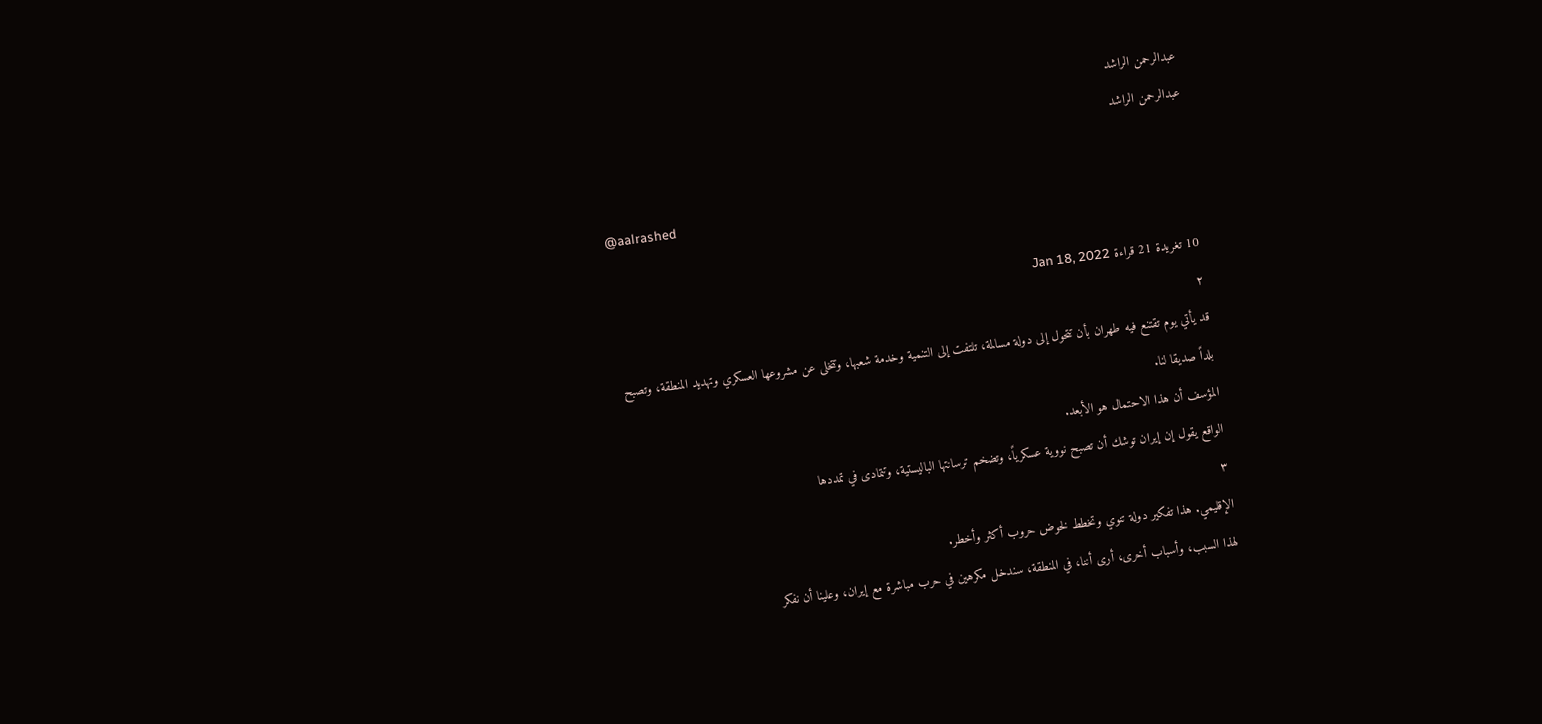عبدالرحمن الراشد
عبدالرحمن الراشد

@aalrashed

10 تغريدة 21 قراءة Jan 18, 2022
٢
قد يأتي يوم تقتنع فيه طهران بأن تتحول إلى دولة مسالمة، تلتفت إلى التنمية وخدمة شعبها، وتتخلى عن مشروعها العسكري وتهديد المنطقة، وتصبح بلداً صديقا لنا.
المؤسف أن هذا الاحتمال هو الأبعد.
الواقع يقول إن إيران توشك أن تصبح نووية عسكرياً، وتضخم ترسانتها الباليستية، وتتمادى في تمددها
٣
الإقليمي. هذا تفكير دولة تنوي وتخطط لخوض حروب أكثر وأخطر.
لهذا السبب، وأسباب أخرى، أرى أننا، في المنطقة، سندخل مكرهين في حرب مباشرة مع إيران، وعلينا أن نفكر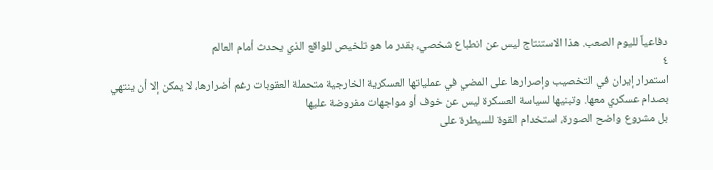دفاعياً لليوم الصعب. هذا الاستنتاج ليس عن انطباع شخصي، بقدر ما هو تلخيص للواقع الذي يحدث أمام العالم
٤
استمرار إيران في التخصيب وإصرارها على المضي في عملياتها العسكرية الخارجية متحملة العقوبات رغم أضرارها، لا يمكن إلا أن ينتهي بصدام عسكري معها. وتبنيها لسياسة العسكرة ليس عن خوف أو مواجهات مفروضة عليها
بل مشروع واضح الصورة، استخدام القوة للسيطرة على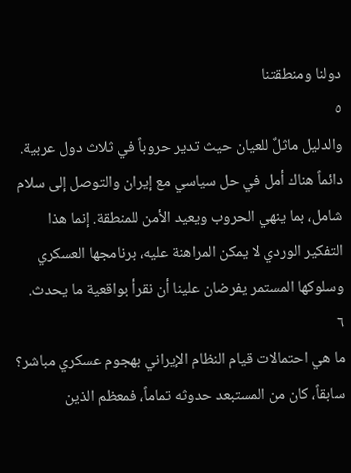دولنا ومنطقتنا
٥
والدليل ماثلٌ للعيان حيث تدير حروباً في ثلاث دول عربية.
دائماً هناك أمل في حل سياسي مع إيران والتوصل إلى سلام شامل، بما ينهي الحروب ويعيد الأمن للمنطقة. إنما هذا التفكير الوردي لا يمكن المراهنة عليه، برنامجها العسكري وسلوكها المستمر يفرضان علينا أن نقرأ بواقعية ما يحدث.
٦
ما هي احتمالات قيام النظام الإيراني بهجوم عسكري مباشر؟
سابقاً، كان من المستبعد حدوثه تماماً، فمعظم الذين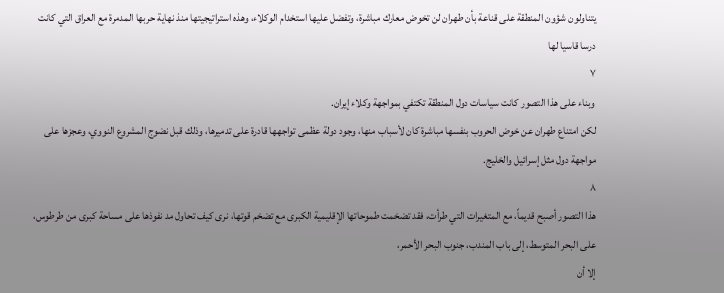يتناولون شؤون المنطقة على قناعة بأن طهران لن تخوض معارك مباشرة، وتفضل عليها استخدام الوكلاء، وهذه استراتيجيتها منذ نهاية حربها المدمرة مع العراق التي كانت درسا قاسيا لها
٧
وبناء على هذا التصور كانت سياسات دول المنطقة تكتفي بمواجهة وكلاء إيران.
لكن امتناع طهران عن خوض الحروب بنفسها مباشرة كان لأسباب منها، وجود دولة عظمى تواجهها قادرة على تدميرها، وذلك قبل نضوج المشروع النووي، وعجزها على مواجهة دول مثل إسرائيل والخليج.
٨
هذا التصور أصبح قديماً، مع المتغيرات التي طرأت، فقد تضخمت طموحاتها الإقليمية الكبرى مع تضخم قوتها، نرى كيف تحاول مد نفوذها على مساحة كبرى من طرطوس، على البحر المتوسط، إلى باب المندب، جنوب البحر الأحمر،
إلا أن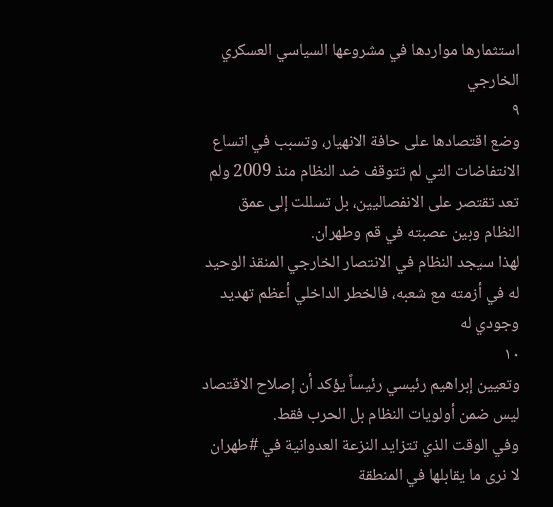استثمارها مواردها في مشروعها السياسي العسكري الخارجي
٩
وضع اقتصادها على حافة الانهيار، وتسبب في اتساع الانتفاضات التي لم تتوقف ضد النظام منذ 2009 ولم تعد تقتصر على الانفصاليين، بل تسللت إلى عمق النظام وبين عصبته في قم وطهران.
لهذا سيجد النظام في الانتصار الخارجي المنقذ الوحيد له في أزمته مع شعبه، فالخطر الداخلي أعظم تهديد وجودي له
١٠
وتعيين إبراهيم رئيسي رئيساً يؤكد أن إصلاح الاقتصاد ليس ضمن أولويات النظام بل الحرب فقط.
وفي الوقت الذي تتزايد النزعة العدوانية في #طهران لا نرى ما يقابلها في المنطقة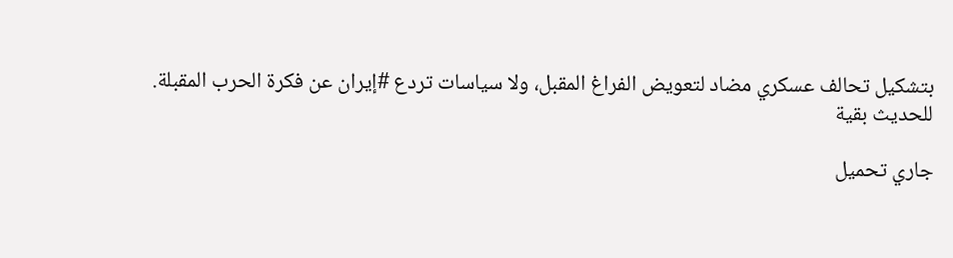بتشكيل تحالف عسكري مضاد لتعويض الفراغ المقبل، ولا سياسات تردع #إيران عن فكرة الحرب المقبلة.
للحديث بقية

جاري تحميل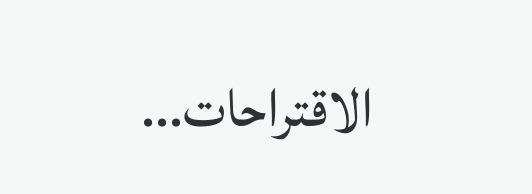الاقتراحات...